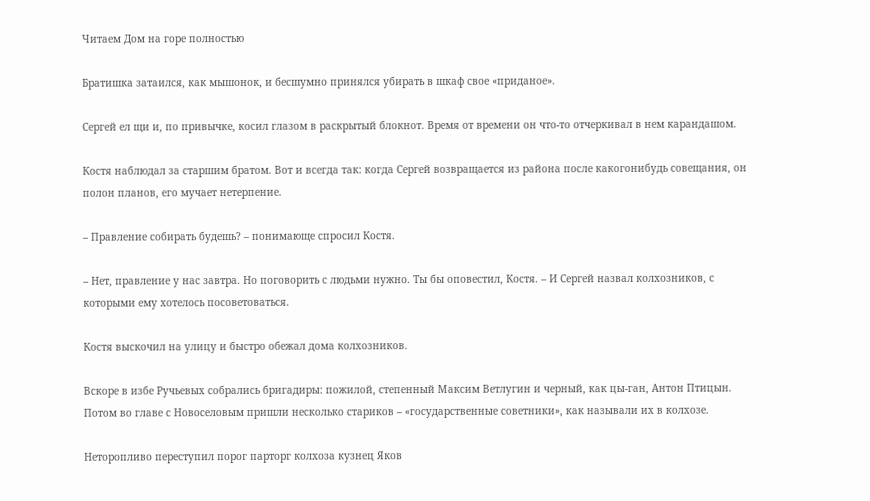Читаем Дом на горе полностью

Братишка затаился, как мышонок, и бесшумно принялся убирать в шкаф свое «приданое».

Сергей ел щи и, по привычке, косил глазом в раскрытый блокнот. Время от времени он что-то отчеркивал в нем карандашом.

Костя наблюдал за старшим братом. Вот и всегда так: когда Сергей возвращается из района после какогонибудь совещания, он полон планов, его мучает нетерпение.

– Правление собирать будешь? – понимающе спросил Костя.

– Нет, правление у нас завтра. Но поговорить с людьми нужно. Ты бы оповестил, Костя. – И Сергей назвал колхозников, с которыми ему хотелось посоветоваться.

Костя выскочил на улицу и быстро обежал дома колхозников.

Вскоре в избе Ручьевых собрались бригадиры: пожилой, степенный Максим Ветлугин и черный, как цы-ган, Антон Птицын. Потом во главе с Новоселовым пришли несколько стариков – «государственные советники», как называли их в колхозе.

Неторопливо переступил порог парторг колхоза кузнец Яков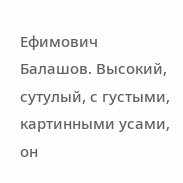Ефимович Балашов. Высокий, сутулый, с густыми, картинными усами, он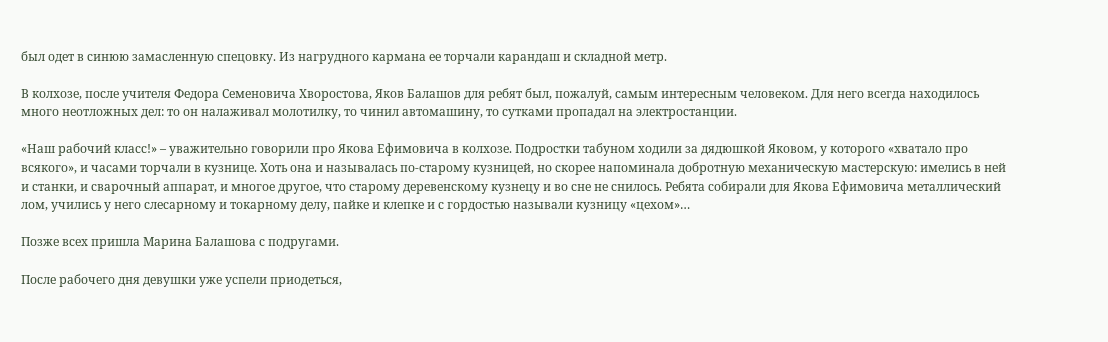был одет в синюю замасленную спецовку. Из нагрудного кармана ее торчали карандаш и складной метр.

В колхозе, после учителя Федора Семеновича Хворостова, Яков Балашов для ребят был, пожалуй, самым интересным человеком. Для него всегда находилось много неотложных дел: то он налаживал молотилку, то чинил автомашину, то сутками пропадал на электростанции.

«Наш рабочий класс!» – уважительно говорили про Якова Ефимовича в колхозе. Подростки табуном ходили за дядюшкой Яковом, у которого «хватало про всякого», и часами торчали в кузнице. Хоть она и называлась по-старому кузницей, но скорее напоминала добротную механическую мастерскую: имелись в ней и станки, и сварочный аппарат, и многое другое, что старому деревенскому кузнецу и во сне не снилось. Ребята собирали для Якова Ефимовича металлический лом, учились у него слесарному и токарному делу, пайке и клепке и с гордостью называли кузницу «цехом»…

Позже всех пришла Марина Балашова с подругами.

После рабочего дня девушки уже успели приодеться,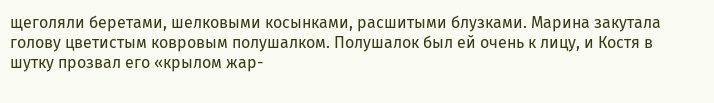щеголяли беретами, шелковыми косынками, расшитыми блузками. Марина закутала голову цветистым ковровым полушалком. Полушалок был ей очень к лицу, и Костя в шутку прозвал его «крылом жар-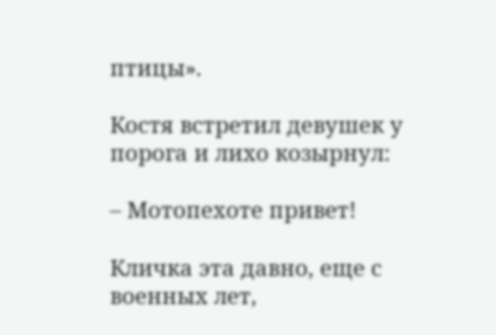птицы».

Костя встретил девушек у порога и лихо козырнул:

– Мотопехоте привет!

Кличка эта давно, еще с военных лет,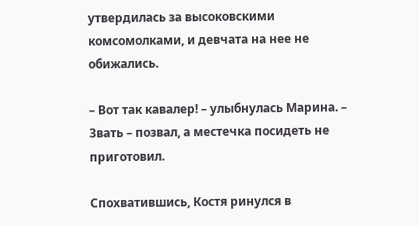утвердилась за высоковскими комсомолками, и девчата на нее не обижались.

– Вот так кавалер! – улыбнулась Марина. – Звать – позвал, а местечка посидеть не приготовил.

Спохватившись, Костя ринулся в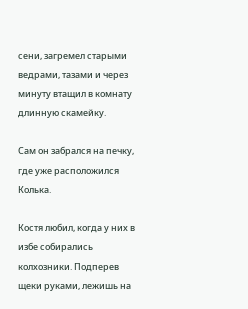сени, загремел старыми ведрами, тазами и через минуту втащил в комнату длинную скамейку.

Сам он забрался на печку, где уже расположился Колька.

Костя любил, когда у них в избе собирались колхозники. Подперев щеки руками, лежишь на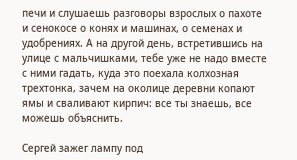печи и слушаешь разговоры взрослых о пахоте и сенокосе о конях и машинах, о семенах и удобрениях. А на другой день, встретившись на улице с мальчишками, тебе уже не надо вместе с ними гадать, куда это поехала колхозная трехтонка, зачем на околице деревни копают ямы и сваливают кирпич: все ты знаешь, все можешь объяснить.

Сергей зажег лампу под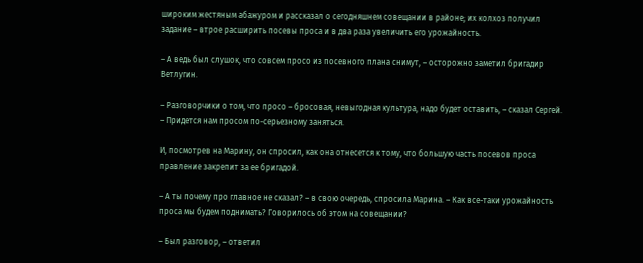широким жестяным абажуром и рассказал о сегодняшнем совещании в районе; их колхоз получил задание – втрое расширить посевы проса и в два раза увеличить его урожайность.

– А ведь был слушок, что совсем просо из посевного плана снимут, – осторожно заметил бригадир Ветлугин.

– Разговорчики о том, что просо – бросовая, невыгодная культура, надо будет оставить, – сказал Сергей. – Придется нам просом по-серьезному заняться.

И, посмотрев на Марину, он спросил, как она отнесется к тому, что большую часть посевов проса правление закрепит за ее бригадой.

– А ты почему про главное не сказал? – в свою очередь, спросила Марина. – Как все-таки урожайность проса мы будем поднимать? Говорилось об этом на совещании?

– Был разговор, – ответил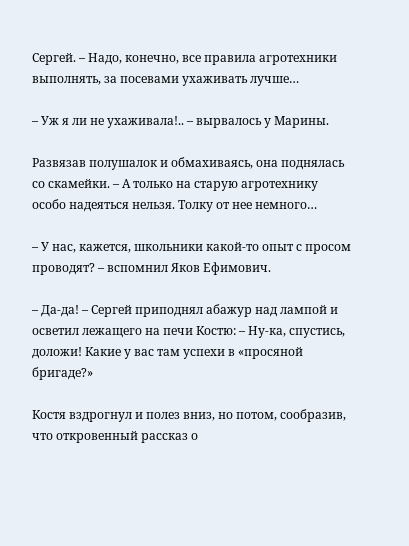Сергей. – Надо, конечно, все правила агротехники выполнять, за посевами ухаживать лучше…

– Уж я ли не ухаживала!.. – вырвалось у Марины.

Развязав полушалок и обмахиваясь, она поднялась со скамейки. – А только на старую агротехнику особо надеяться нельзя. Толку от нее немного…

– У нас, кажется, школьники какой-то опыт с просом проводят? – вспомнил Яков Ефимович.

– Да-да! – Сергей приподнял абажур над лампой и осветил лежащего на печи Костю: – Ну-ка, спустись, доложи! Какие у вас там успехи в «просяной бригаде?»

Костя вздрогнул и полез вниз, но потом, сообразив, что откровенный рассказ о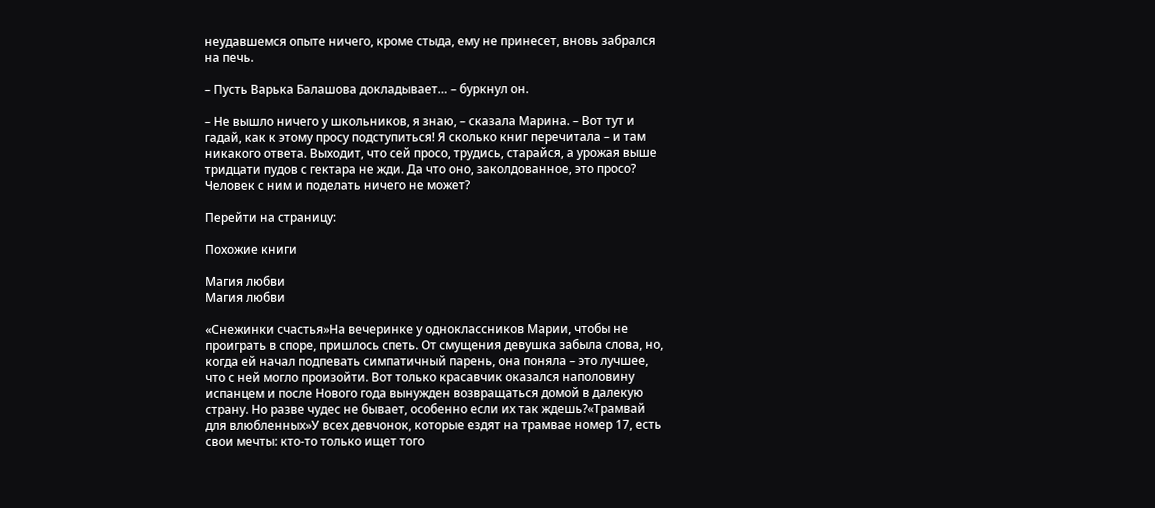неудавшемся опыте ничего, кроме стыда, ему не принесет, вновь забрался на печь.

– Пусть Варька Балашова докладывает… – буркнул он.

– Не вышло ничего у школьников, я знаю, – сказала Марина. – Вот тут и гадай, как к этому просу подступиться! Я сколько книг перечитала – и там никакого ответа. Выходит, что сей просо, трудись, старайся, а урожая выше тридцати пудов с гектара не жди. Да что оно, заколдованное, это просо? Человек с ним и поделать ничего не может?

Перейти на страницу:

Похожие книги

Магия любви
Магия любви

«Снежинки счастья»На вечеринке у одноклассников Марии, чтобы не проиграть в споре, пришлось спеть. От смущения девушка забыла слова, но, когда ей начал подпевать симпатичный парень, она поняла – это лучшее, что с ней могло произойти. Вот только красавчик оказался наполовину испанцем и после Нового года вынужден возвращаться домой в далекую страну. Но разве чудес не бывает, особенно если их так ждешь?«Трамвай для влюбленных»У всех девчонок, которые ездят на трамвае номер 17, есть свои мечты: кто-то только ищет того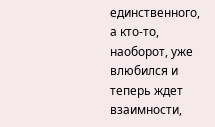единственного, а кто-то, наоборот, уже влюбился и теперь ждет взаимности,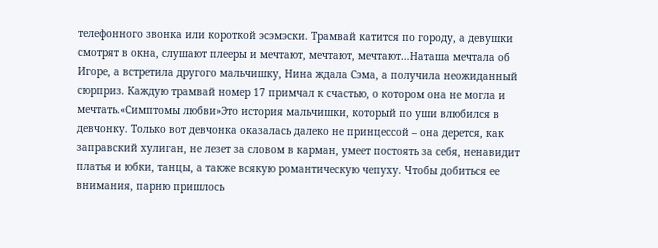телефонного звонка или короткой эсэмэски. Трамвай катится по городу, а девушки смотрят в окна, слушают плееры и мечтают, мечтают, мечтают…Наташа мечтала об Игоре, а встретила другого мальчишку, Нина ждала Сэма, а получила неожиданный сюрприз. Каждую трамвай номер 17 примчал к счастью, о котором она не могла и мечтать.«Симптомы любви»Это история мальчишки, который по уши влюбился в девчонку. Только вот девчонка оказалась далеко не принцессой – она дерется, как заправский хулиган, не лезет за словом в карман, умеет постоять за себя, ненавидит платья и юбки, танцы, а также всякую романтическую чепуху. Чтобы добиться ее внимания, парню пришлось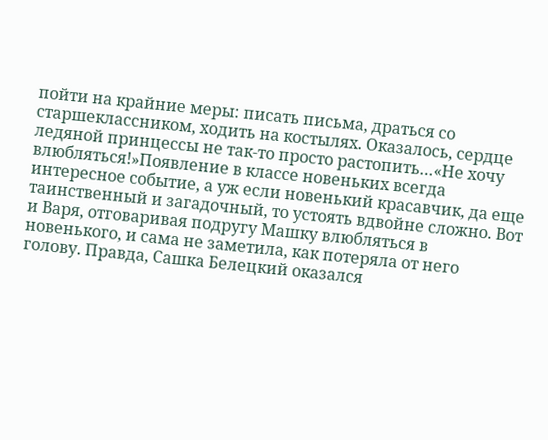пойти на крайние меры: писать письма, драться со старшеклассником, ходить на костылях. Оказалось, сердце ледяной принцессы не так-то просто растопить…«Не хочу влюбляться!»Появление в классе новеньких всегда интересное событие, а уж если новенький красавчик, да еще таинственный и загадочный, то устоять вдвойне сложно. Вот и Варя, отговаривая подругу Машку влюбляться в новенького, и сама не заметила, как потеряла от него голову. Правда, Сашка Белецкий оказался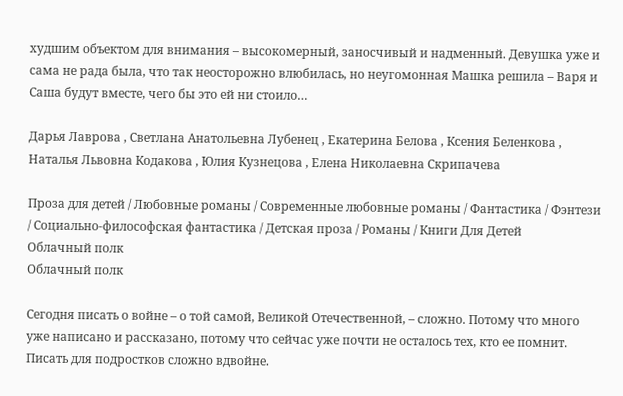худшим объектом для внимания – высокомерный, заносчивый и надменный. Девушка уже и сама не рада была, что так неосторожно влюбилась, но неугомонная Машка решила – Варя и Саша будут вместе, чего бы это ей ни стоило…

Дарья Лаврова , Светлана Анатольевна Лубенец , Екатерина Белова , Ксения Беленкова , Наталья Львовна Кодакова , Юлия Кузнецова , Елена Николаевна Скрипачева

Проза для детей / Любовные романы / Современные любовные романы / Фантастика / Фэнтези / Социально-философская фантастика / Детская проза / Романы / Книги Для Детей
Облачный полк
Облачный полк

Сегодня писать о войне – о той самой, Великой Отечественной, – сложно. Потому что много уже написано и рассказано, потому что сейчас уже почти не осталось тех, кто ее помнит. Писать для подростков сложно вдвойне.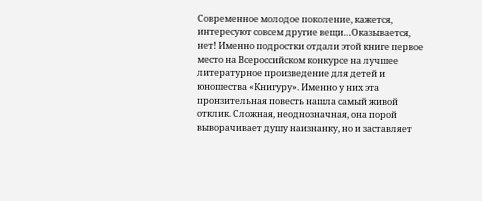Современное молодое поколение, кажется, интересуют совсем другие вещи…Оказывается, нет! Именно подростки отдали этой книге первое место на Всероссийском конкурсе на лучшее литературное произведение для детей и юношества «Книгуру». Именно у них эта пронзительная повесть нашла самый живой отклик. Сложная, неоднозначная, она порой выворачивает душу наизнанку, но и заставляет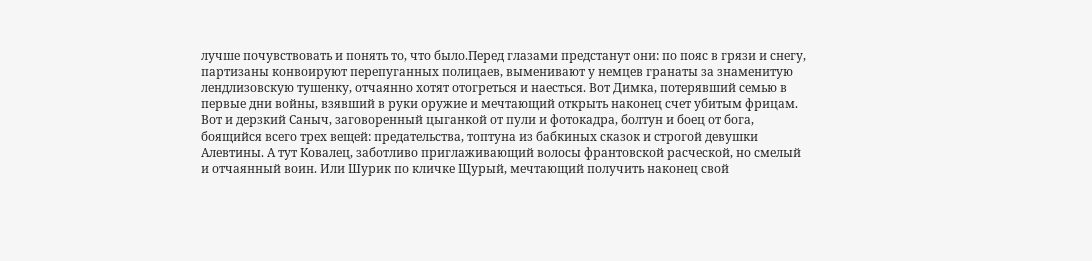лучше почувствовать и понять то, что было.Перед глазами предстанут они: по пояс в грязи и снегу, партизаны конвоируют перепуганных полицаев, выменивают у немцев гранаты за знаменитую лендлизовскую тушенку, отчаянно хотят отогреться и наесться. Вот Димка, потерявший семью в первые дни войны, взявший в руки оружие и мечтающий открыть наконец счет убитым фрицам. Вот и дерзкий Саныч, заговоренный цыганкой от пули и фотокадра, болтун и боец от бога, боящийся всего трех вещей: предательства, топтуна из бабкиных сказок и строгой девушки Алевтины. А тут Ковалец, заботливо приглаживающий волосы франтовской расческой, но смелый и отчаянный воин. Или Шурик по кличке Щурый, мечтающий получить наконец свой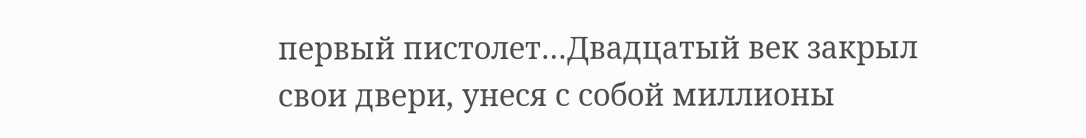первый пистолет…Двадцатый век закрыл свои двери, унеся с собой миллионы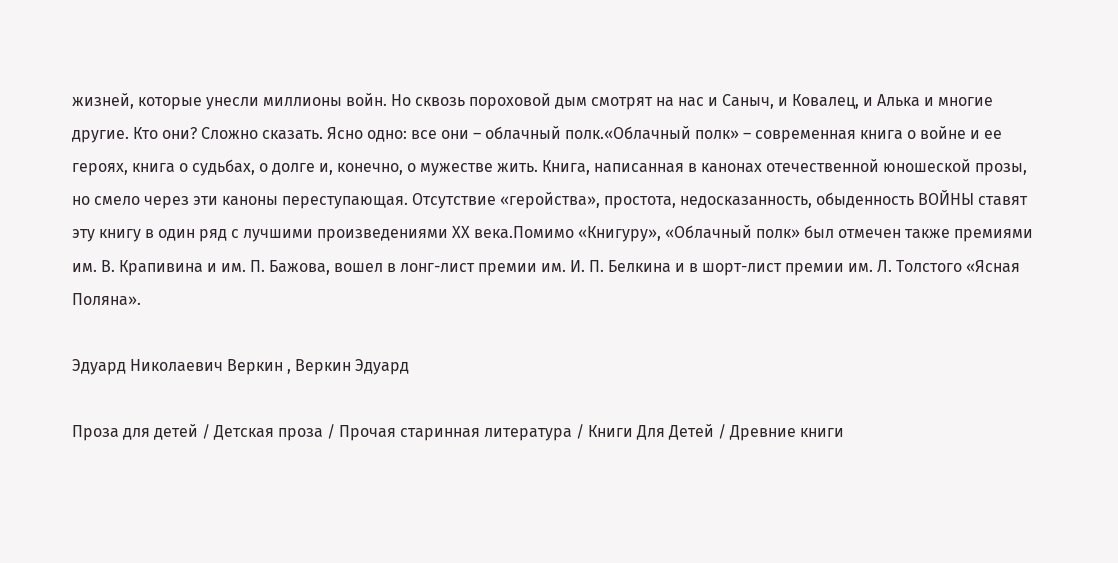жизней, которые унесли миллионы войн. Но сквозь пороховой дым смотрят на нас и Саныч, и Ковалец, и Алька и многие другие. Кто они? Сложно сказать. Ясно одно: все они – облачный полк.«Облачный полк» – современная книга о войне и ее героях, книга о судьбах, о долге и, конечно, о мужестве жить. Книга, написанная в канонах отечественной юношеской прозы, но смело через эти каноны переступающая. Отсутствие «геройства», простота, недосказанность, обыденность ВОЙНЫ ставят эту книгу в один ряд с лучшими произведениями ХХ века.Помимо «Книгуру», «Облачный полк» был отмечен также премиями им. В. Крапивина и им. П. Бажова, вошел в лонг-лист премии им. И. П. Белкина и в шорт-лист премии им. Л. Толстого «Ясная Поляна».

Эдуард Николаевич Веркин , Веркин Эдуард

Проза для детей / Детская проза / Прочая старинная литература / Книги Для Детей / Древние книги